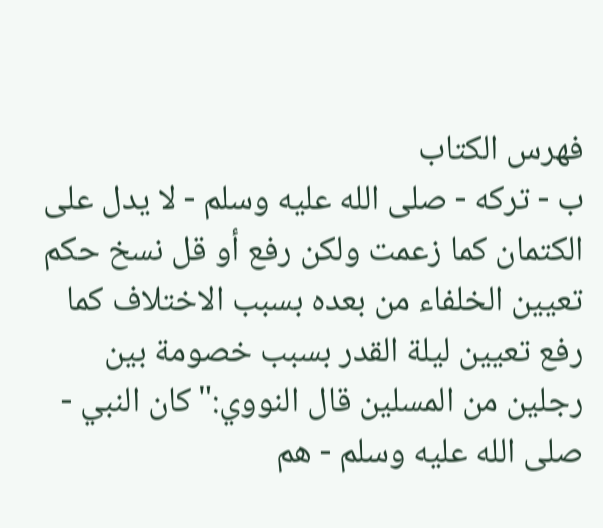فهرس الكتاب
ب - تركه - صلى الله عليه وسلم - لا يدل على الكتمان كما زعمت ولكن رفع أو قل نسخ حكم تعيين الخلفاء من بعده بسبب الاختلاف كما رفع تعيين ليلة القدر بسبب خصومة بين رجلين من المسلين قال النووي:"كان النبي - صلى الله عليه وسلم - هم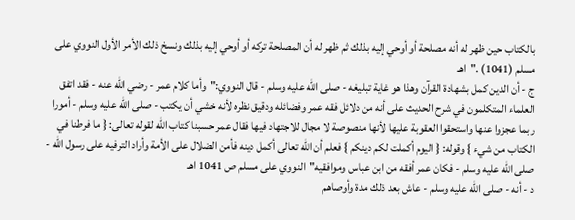بالكتاب حين ظهر له أنه مصلحة أو أوحي إليه بذلك ثم ظهر له أن المصلحة تركه أو أوحي إليه بذلك ونسخ ذلك الأمر الأول النووي على مسلم (1041) ."اهـ
ج - أن الدين كمل بشهادة القرآن وهذا هو غاية تبليغه - صلى الله عليه وسلم - قال النووي:"وأما كلام عمر - رضي الله عنه - فقد اتفق العلماء المتكلمون في شرح الحديث على أنه من دلائل فقه عمر وفضائله ودقيق نظره لأنه خشي أن يكتب - صلى الله عليه وسلم - أمورا ربما عجزوا عنها واستحقوا العقوبة عليها لأنها منصوصة لا مجال للاجتهاد فيها فقال عمر حسبنا كتاب الله لقوله تعالى: { ما فرطنا في الكتاب من شيء } وقوله: { اليوم أكملت لكم دينكم } فعلم أن الله تعالى أكمل دينه فأمن الضلال على الأمة وأراد الترفيه على رسول الله - صلى الله عليه وسلم - فكان عمر أفقه من ابن عباس وموافقيه"النووي على مسلم ص 1041 اهـ
د - أنه - صلى الله عليه وسلم - عاش بعد ذلك مدة وأوصاهم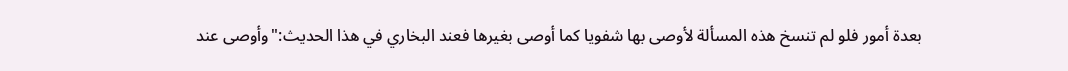بعدة أمور فلو لم تنسخ هذه المسألة لأوصى بها شفويا كما أوصى بغيرها فعند البخاري في هذا الحديث:"وأوصى عند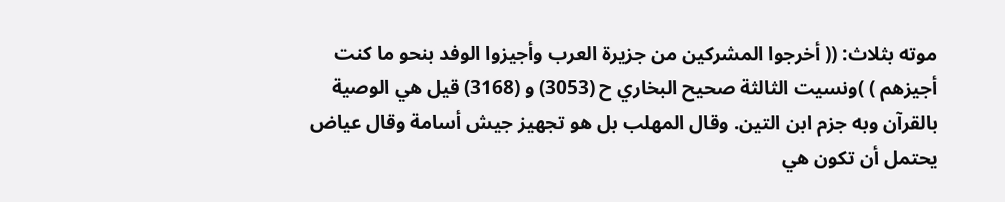موته بثلاث: (( أخرجوا المشركين من جزيرة العرب وأجيزوا الوفد بنحو ما كنت أجيزهم ) )ونسيت الثالثة صحيح البخاري ح (3053) و (3168) قيل هي الوصية بالقرآن وبه جزم ابن التين. وقال المهلب بل هو تجهيز جيش أسامة وقال عياض يحتمل أن تكون هي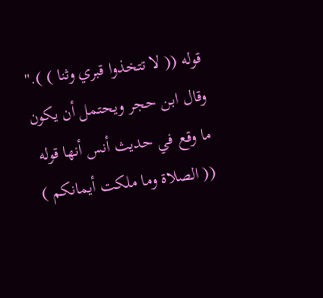قوله (( لا تتخذوا قبري وثنا ) )."
وقال ابن حجر ويحتمل أن يكون ما وقع في حديث أنس أنها قوله (( الصلاة وما ملكت أيمانكم )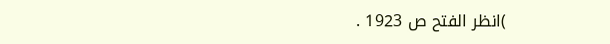)انظر الفتح ص 1923 .